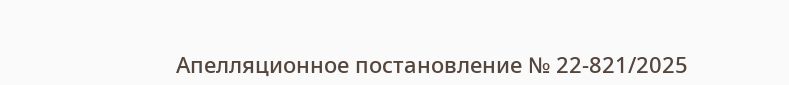Апелляционное постановление № 22-821/2025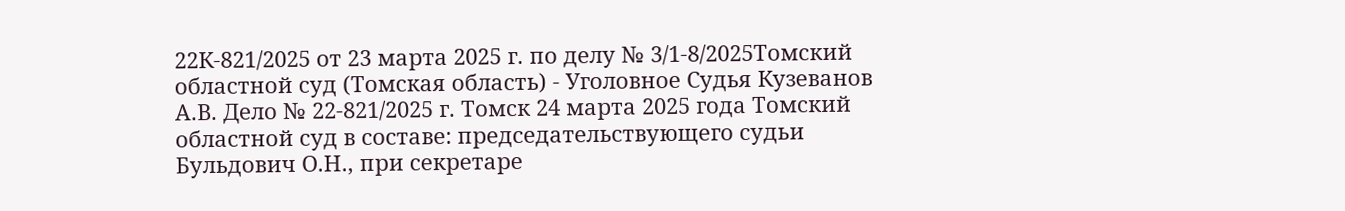22К-821/2025 от 23 марта 2025 г. по делу № 3/1-8/2025Томский областной суд (Томская область) - Уголовное Судья Кузеванов А.В. Дело № 22-821/2025 г. Томск 24 марта 2025 года Томский областной суд в составе: председательствующего судьи Бульдович О.Н., при секретаре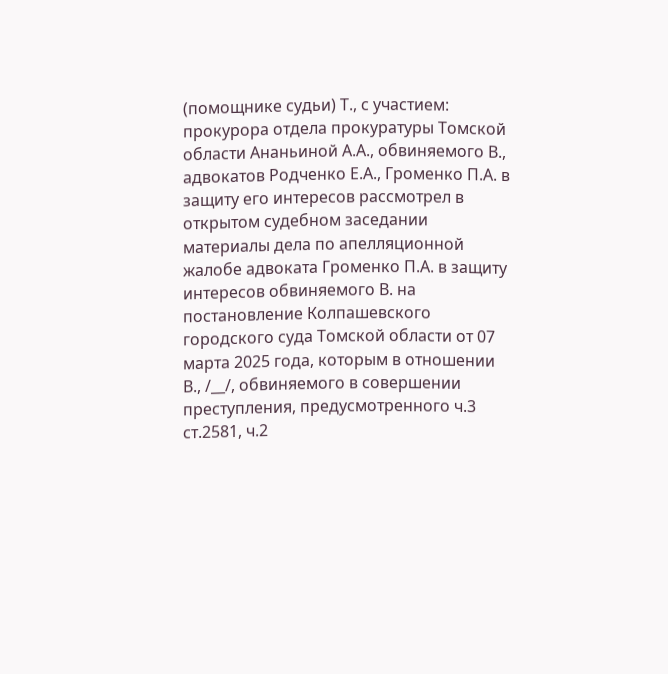(помощнике судьи) Т., с участием: прокурора отдела прокуратуры Томской области Ананьиной А.А., обвиняемого В., адвокатов Родченко Е.А., Громенко П.А. в защиту его интересов рассмотрел в открытом судебном заседании материалы дела по апелляционной жалобе адвоката Громенко П.А. в защиту интересов обвиняемого В. на постановление Колпашевского городского суда Томской области от 07 марта 2025 года, которым в отношении В., /__/, обвиняемого в совершении преступления, предусмотренного ч.3 ст.2581, ч.2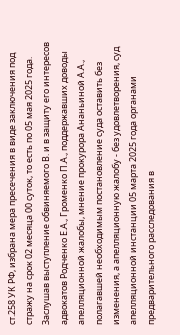ст.258 УК РФ, избрана мера пресечения в виде заключения под стражу на срок 02 месяца 00 суток, то есть по 05 мая 2025 года. Заслушав выступление обвиняемого В. и в защиту его интересов адвокатов Родченко Е.А., Громенко П.А., поддержавших доводы апелляционной жалобы, мнение прокурора Ананьиной А.А., полагавшей необходимым постановление суда оставить без изменения, а апелляционную жалобу - без удовлетворения, суд апелляционной инстанции 05 марта 2025 года органами предварительного расследования в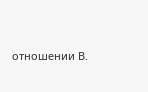отношении В.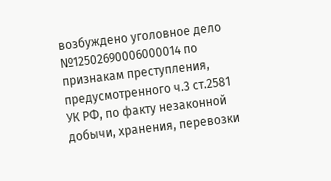возбуждено уголовное дело №12502690006000014 по признакам преступления, предусмотренного ч.3 ст.2581 УК РФ, по факту незаконной добычи, хранения, перевозки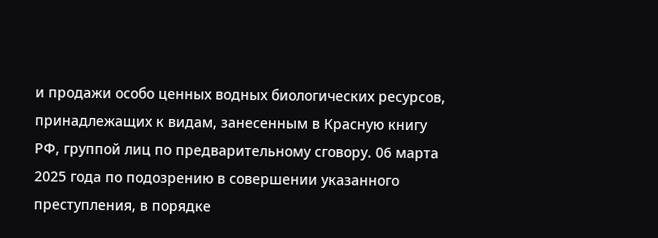и продажи особо ценных водных биологических ресурсов, принадлежащих к видам, занесенным в Красную книгу РФ, группой лиц по предварительному сговору. 06 марта 2025 года по подозрению в совершении указанного преступления, в порядке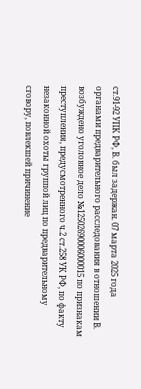ст.91-92 УПК РФ, В. был задержан. 07 марта 2025 года органами предварительного расследования в отношении В. возбуждено уголовное дело №12502690006000015 по признакам преступления, предусмотренного ч.2 ст.258 УК РФ, по факту незаконной охоты группой лиц по предварительному сговору, повлекшей причинение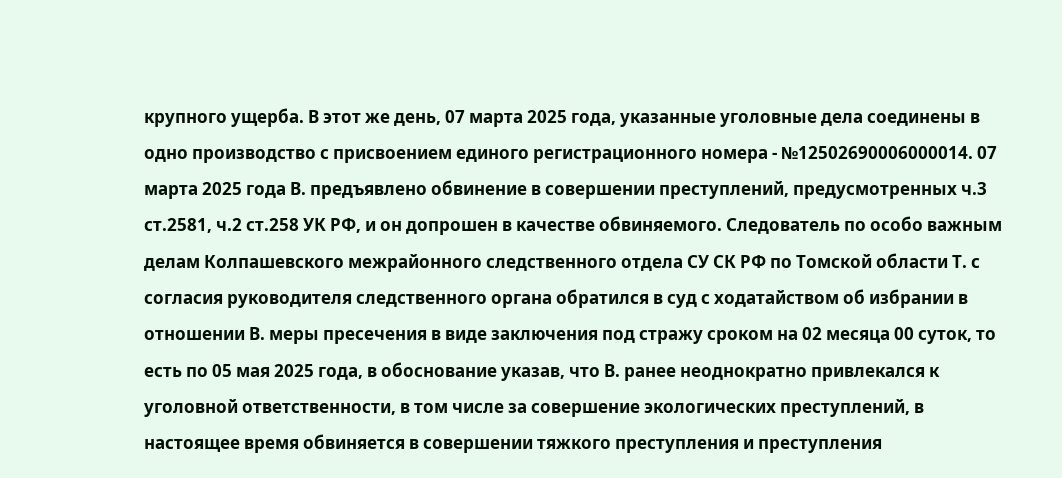крупного ущерба. В этот же день, 07 марта 2025 года, указанные уголовные дела соединены в одно производство с присвоением единого регистрационного номера - №12502690006000014. 07 марта 2025 года В. предъявлено обвинение в совершении преступлений, предусмотренных ч.3 ст.2581, ч.2 ст.258 УК РФ, и он допрошен в качестве обвиняемого. Следователь по особо важным делам Колпашевского межрайонного следственного отдела СУ СК РФ по Томской области Т. с согласия руководителя следственного органа обратился в суд с ходатайством об избрании в отношении В. меры пресечения в виде заключения под стражу сроком на 02 месяца 00 суток, то есть по 05 мая 2025 года, в обоснование указав, что В. ранее неоднократно привлекался к уголовной ответственности, в том числе за совершение экологических преступлений, в настоящее время обвиняется в совершении тяжкого преступления и преступления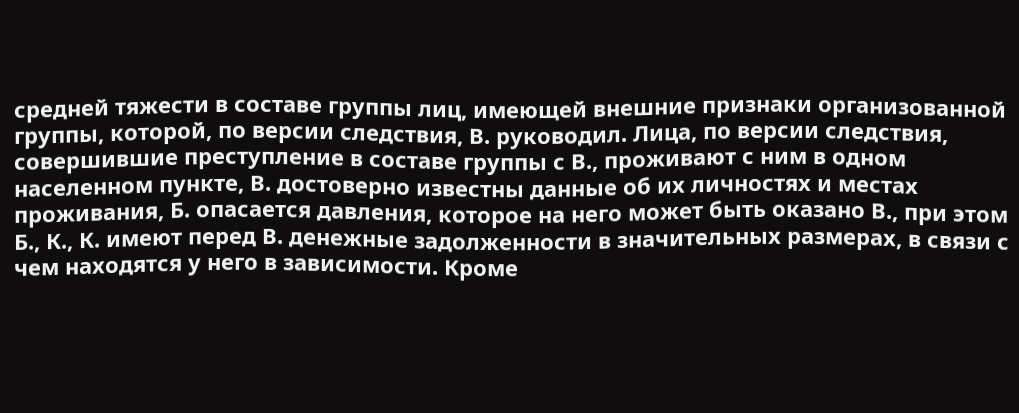средней тяжести в составе группы лиц, имеющей внешние признаки организованной группы, которой, по версии следствия, В. руководил. Лица, по версии следствия, совершившие преступление в составе группы с В., проживают с ним в одном населенном пункте, В. достоверно известны данные об их личностях и местах проживания, Б. опасается давления, которое на него может быть оказано В., при этом Б., К., К. имеют перед В. денежные задолженности в значительных размерах, в связи с чем находятся у него в зависимости. Кроме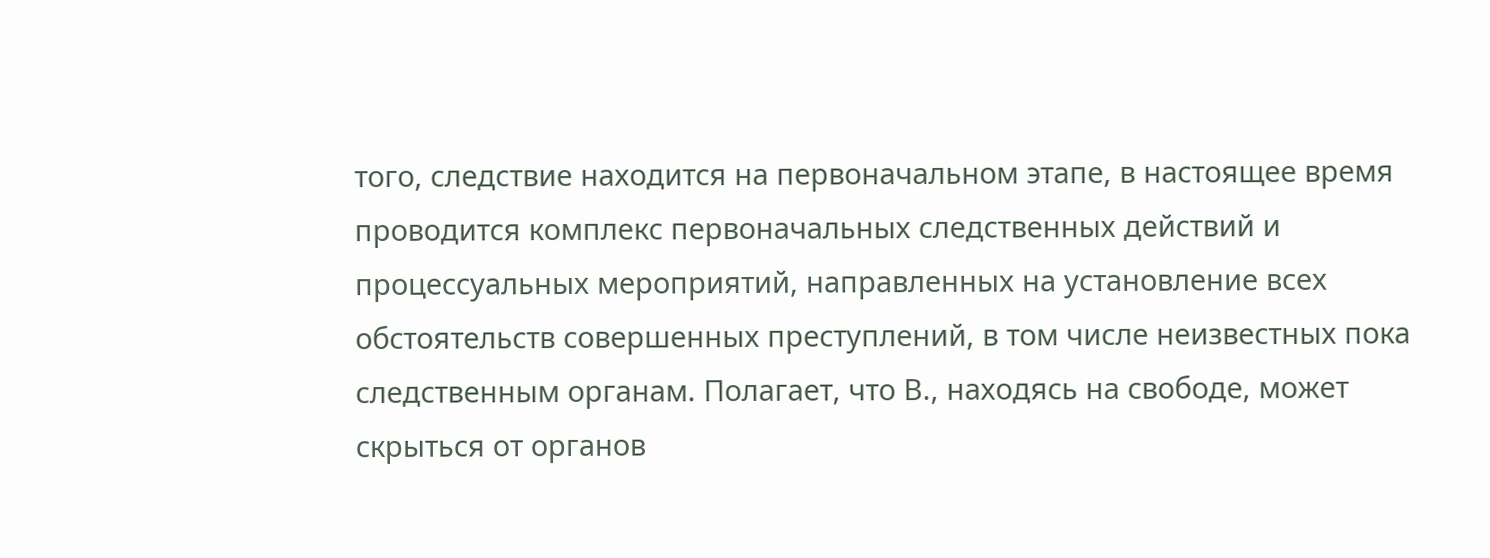того, следствие находится на первоначальном этапе, в настоящее время проводится комплекс первоначальных следственных действий и процессуальных мероприятий, направленных на установление всех обстоятельств совершенных преступлений, в том числе неизвестных пока следственным органам. Полагает, что В., находясь на свободе, может скрыться от органов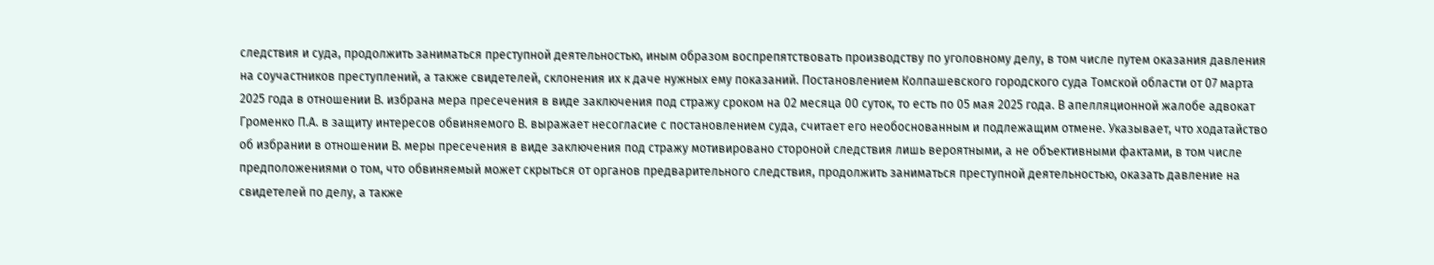следствия и суда, продолжить заниматься преступной деятельностью, иным образом воспрепятствовать производству по уголовному делу, в том числе путем оказания давления на соучастников преступлений, а также свидетелей, склонения их к даче нужных ему показаний. Постановлением Колпашевского городского суда Томской области от 07 марта 2025 года в отношении В. избрана мера пресечения в виде заключения под стражу сроком на 02 месяца 00 суток, то есть по 05 мая 2025 года. В апелляционной жалобе адвокат Громенко П.А. в защиту интересов обвиняемого В. выражает несогласие с постановлением суда, считает его необоснованным и подлежащим отмене. Указывает, что ходатайство об избрании в отношении В. меры пресечения в виде заключения под стражу мотивировано стороной следствия лишь вероятными, а не объективными фактами, в том числе предположениями о том, что обвиняемый может скрыться от органов предварительного следствия, продолжить заниматься преступной деятельностью, оказать давление на свидетелей по делу, а также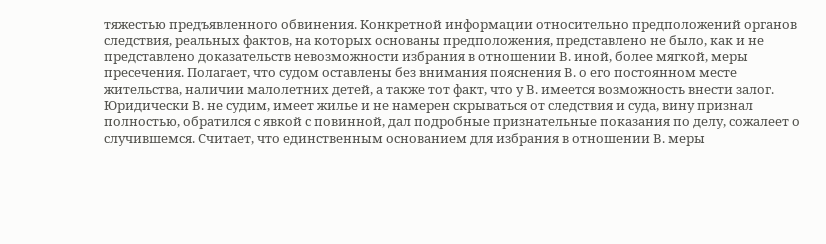тяжестью предъявленного обвинения. Конкретной информации относительно предположений органов следствия, реальных фактов, на которых основаны предположения, представлено не было, как и не представлено доказательств невозможности избрания в отношении В. иной, более мягкой, меры пресечения. Полагает, что судом оставлены без внимания пояснения В. о его постоянном месте жительства, наличии малолетних детей, а также тот факт, что у В. имеется возможность внести залог. Юридически В. не судим, имеет жилье и не намерен скрываться от следствия и суда, вину признал полностью, обратился с явкой с повинной, дал подробные признательные показания по делу, сожалеет о случившемся. Считает, что единственным основанием для избрания в отношении В. меры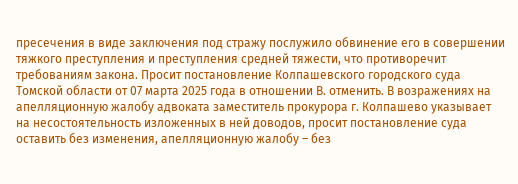пресечения в виде заключения под стражу послужило обвинение его в совершении тяжкого преступления и преступления средней тяжести, что противоречит требованиям закона. Просит постановление Колпашевского городского суда Томской области от 07 марта 2025 года в отношении В. отменить. В возражениях на апелляционную жалобу адвоката заместитель прокурора г. Колпашево указывает на несостоятельность изложенных в ней доводов, просит постановление суда оставить без изменения, апелляционную жалобу – без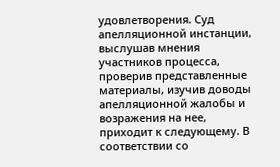удовлетворения. Суд апелляционной инстанции, выслушав мнения участников процесса, проверив представленные материалы, изучив доводы апелляционной жалобы и возражения на нее, приходит к следующему. В соответствии со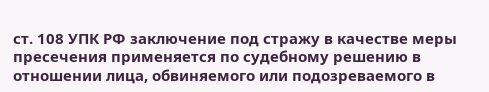ст. 108 УПК РФ заключение под стражу в качестве меры пресечения применяется по судебному решению в отношении лица, обвиняемого или подозреваемого в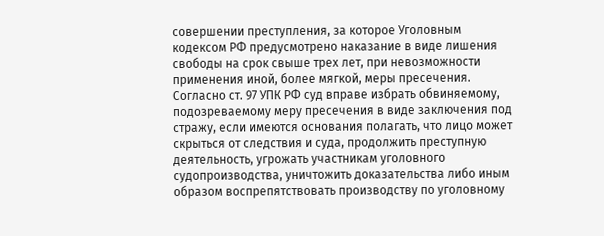совершении преступления, за которое Уголовным кодексом РФ предусмотрено наказание в виде лишения свободы на срок свыше трех лет, при невозможности применения иной, более мягкой, меры пресечения. Согласно ст. 97 УПК РФ суд вправе избрать обвиняемому, подозреваемому меру пресечения в виде заключения под стражу, если имеются основания полагать, что лицо может скрыться от следствия и суда, продолжить преступную деятельность, угрожать участникам уголовного судопроизводства, уничтожить доказательства либо иным образом воспрепятствовать производству по уголовному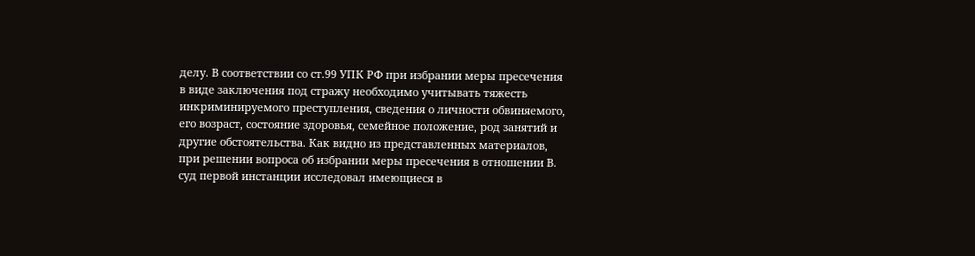делу. В соответствии со ст.99 УПК РФ при избрании меры пресечения в виде заключения под стражу необходимо учитывать тяжесть инкриминируемого преступления, сведения о личности обвиняемого, его возраст, состояние здоровья, семейное положение, род занятий и другие обстоятельства. Как видно из представленных материалов, при решении вопроса об избрании меры пресечения в отношении В. суд первой инстанции исследовал имеющиеся в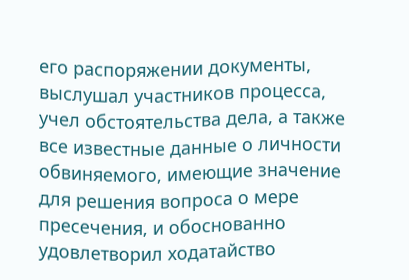его распоряжении документы, выслушал участников процесса, учел обстоятельства дела, а также все известные данные о личности обвиняемого, имеющие значение для решения вопроса о мере пресечения, и обоснованно удовлетворил ходатайство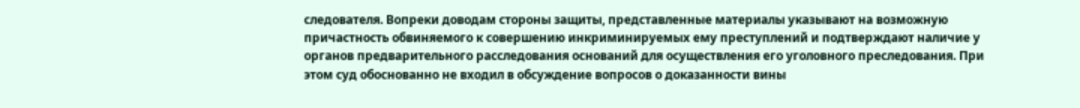следователя. Вопреки доводам стороны защиты, представленные материалы указывают на возможную причастность обвиняемого к совершению инкриминируемых ему преступлений и подтверждают наличие у органов предварительного расследования оснований для осуществления его уголовного преследования. При этом суд обоснованно не входил в обсуждение вопросов о доказанности вины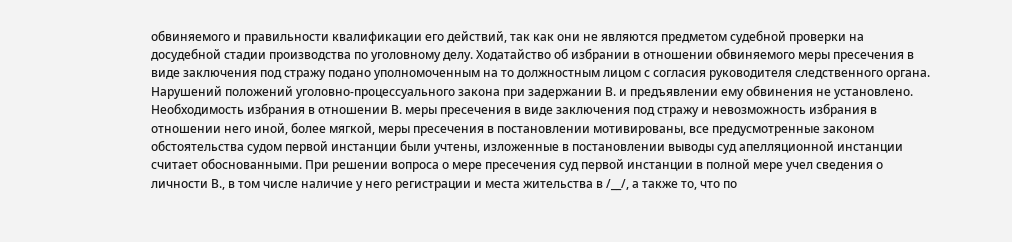обвиняемого и правильности квалификации его действий, так как они не являются предметом судебной проверки на досудебной стадии производства по уголовному делу. Ходатайство об избрании в отношении обвиняемого меры пресечения в виде заключения под стражу подано уполномоченным на то должностным лицом с согласия руководителя следственного органа. Нарушений положений уголовно-процессуального закона при задержании В. и предъявлении ему обвинения не установлено. Необходимость избрания в отношении В. меры пресечения в виде заключения под стражу и невозможность избрания в отношении него иной, более мягкой, меры пресечения в постановлении мотивированы, все предусмотренные законом обстоятельства судом первой инстанции были учтены, изложенные в постановлении выводы суд апелляционной инстанции считает обоснованными. При решении вопроса о мере пресечения суд первой инстанции в полной мере учел сведения о личности В., в том числе наличие у него регистрации и места жительства в /__/, а также то, что по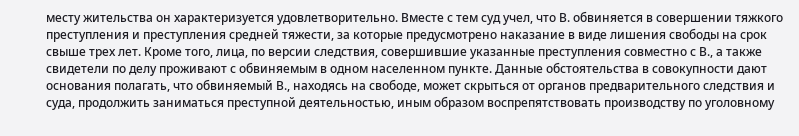месту жительства он характеризуется удовлетворительно. Вместе с тем суд учел, что В. обвиняется в совершении тяжкого преступления и преступления средней тяжести, за которые предусмотрено наказание в виде лишения свободы на срок свыше трех лет. Кроме того, лица, по версии следствия, совершившие указанные преступления совместно с В., а также свидетели по делу проживают с обвиняемым в одном населенном пункте. Данные обстоятельства в совокупности дают основания полагать, что обвиняемый В., находясь на свободе, может скрыться от органов предварительного следствия и суда, продолжить заниматься преступной деятельностью, иным образом воспрепятствовать производству по уголовному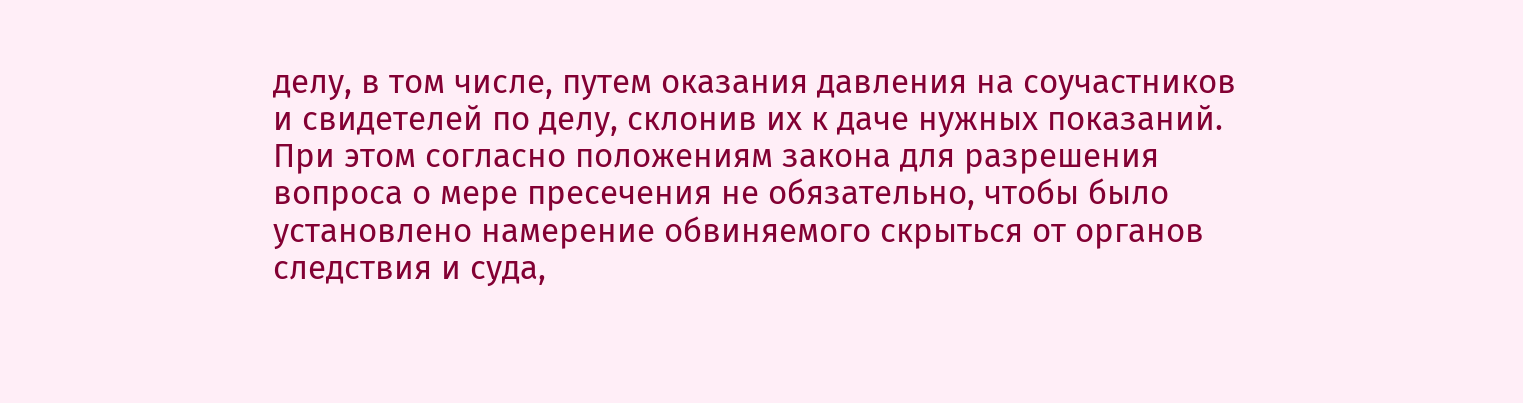делу, в том числе, путем оказания давления на соучастников и свидетелей по делу, склонив их к даче нужных показаний. При этом согласно положениям закона для разрешения вопроса о мере пресечения не обязательно, чтобы было установлено намерение обвиняемого скрыться от органов следствия и суда,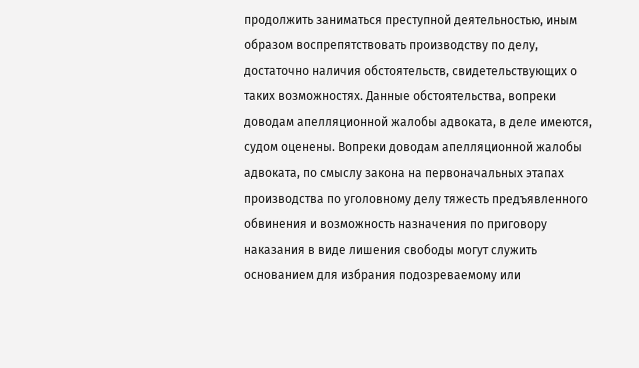продолжить заниматься преступной деятельностью, иным образом воспрепятствовать производству по делу, достаточно наличия обстоятельств, свидетельствующих о таких возможностях. Данные обстоятельства, вопреки доводам апелляционной жалобы адвоката, в деле имеются, судом оценены. Вопреки доводам апелляционной жалобы адвоката, по смыслу закона на первоначальных этапах производства по уголовному делу тяжесть предъявленного обвинения и возможность назначения по приговору наказания в виде лишения свободы могут служить основанием для избрания подозреваемому или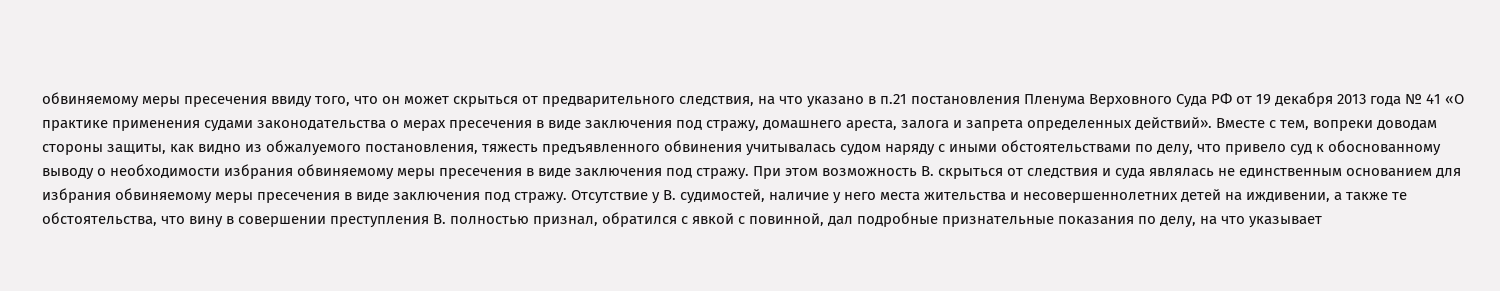обвиняемому меры пресечения ввиду того, что он может скрыться от предварительного следствия, на что указано в п.21 постановления Пленума Верховного Суда РФ от 19 декабря 2013 года № 41 «О практике применения судами законодательства о мерах пресечения в виде заключения под стражу, домашнего ареста, залога и запрета определенных действий». Вместе с тем, вопреки доводам стороны защиты, как видно из обжалуемого постановления, тяжесть предъявленного обвинения учитывалась судом наряду с иными обстоятельствами по делу, что привело суд к обоснованному выводу о необходимости избрания обвиняемому меры пресечения в виде заключения под стражу. При этом возможность В. скрыться от следствия и суда являлась не единственным основанием для избрания обвиняемому меры пресечения в виде заключения под стражу. Отсутствие у В. судимостей, наличие у него места жительства и несовершеннолетних детей на иждивении, а также те обстоятельства, что вину в совершении преступления В. полностью признал, обратился с явкой с повинной, дал подробные признательные показания по делу, на что указывает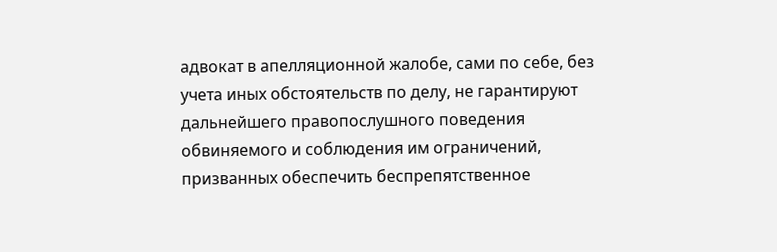адвокат в апелляционной жалобе, сами по себе, без учета иных обстоятельств по делу, не гарантируют дальнейшего правопослушного поведения обвиняемого и соблюдения им ограничений, призванных обеспечить беспрепятственное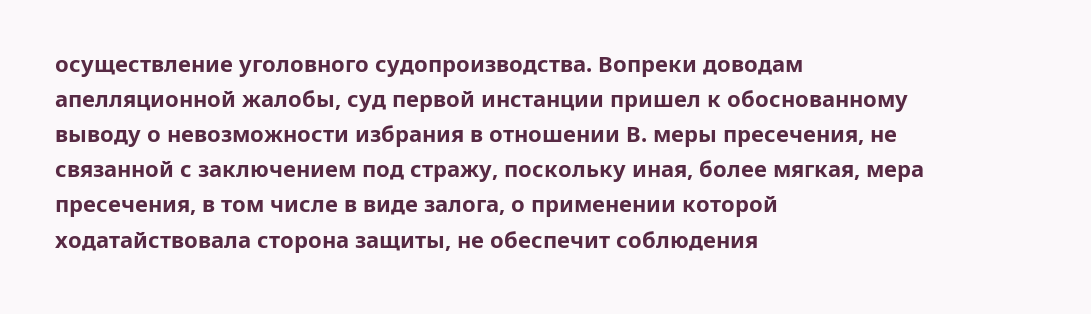осуществление уголовного судопроизводства. Вопреки доводам апелляционной жалобы, суд первой инстанции пришел к обоснованному выводу о невозможности избрания в отношении В. меры пресечения, не связанной с заключением под стражу, поскольку иная, более мягкая, мера пресечения, в том числе в виде залога, о применении которой ходатайствовала сторона защиты, не обеспечит соблюдения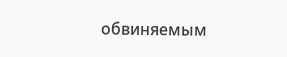обвиняемым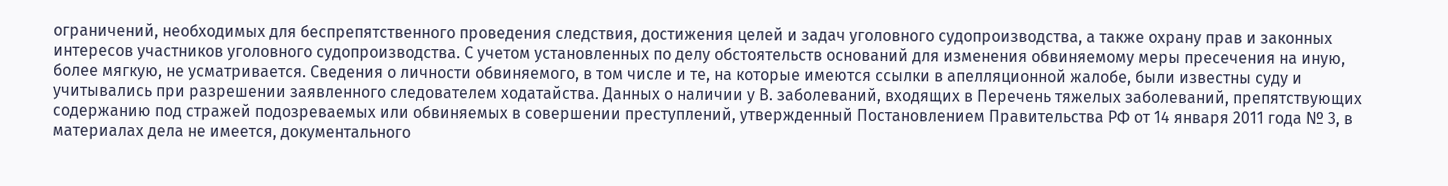ограничений, необходимых для беспрепятственного проведения следствия, достижения целей и задач уголовного судопроизводства, а также охрану прав и законных интересов участников уголовного судопроизводства. С учетом установленных по делу обстоятельств оснований для изменения обвиняемому меры пресечения на иную, более мягкую, не усматривается. Сведения о личности обвиняемого, в том числе и те, на которые имеются ссылки в апелляционной жалобе, были известны суду и учитывались при разрешении заявленного следователем ходатайства. Данных о наличии у В. заболеваний, входящих в Перечень тяжелых заболеваний, препятствующих содержанию под стражей подозреваемых или обвиняемых в совершении преступлений, утвержденный Постановлением Правительства РФ от 14 января 2011 года № 3, в материалах дела не имеется, документального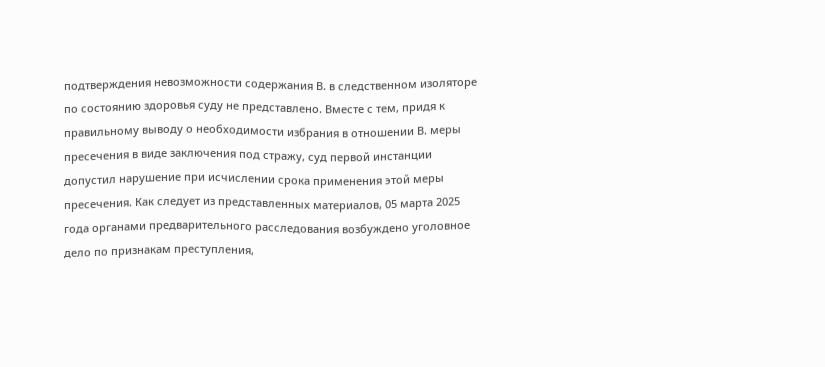подтверждения невозможности содержания В. в следственном изоляторе по состоянию здоровья суду не представлено. Вместе с тем, придя к правильному выводу о необходимости избрания в отношении В. меры пресечения в виде заключения под стражу, суд первой инстанции допустил нарушение при исчислении срока применения этой меры пресечения. Как следует из представленных материалов, 05 марта 2025 года органами предварительного расследования возбуждено уголовное дело по признакам преступления,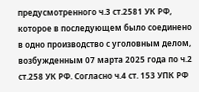предусмотренного ч.3 ст.2581 УК РФ, которое в последующем было соединено в одно производство с уголовным делом, возбужденным 07 марта 2025 года по ч.2 ст.258 УК РФ. Согласно ч.4 ст. 153 УПК РФ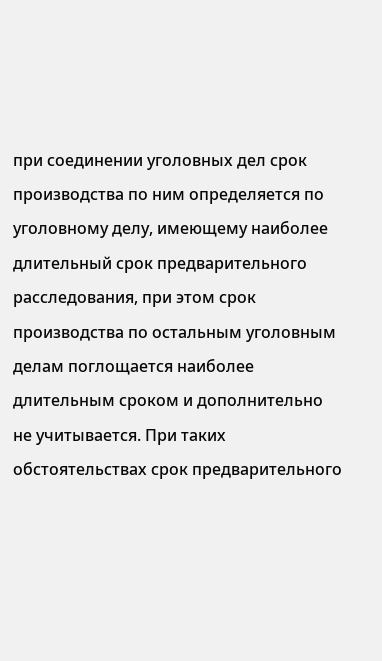при соединении уголовных дел срок производства по ним определяется по уголовному делу, имеющему наиболее длительный срок предварительного расследования, при этом срок производства по остальным уголовным делам поглощается наиболее длительным сроком и дополнительно не учитывается. При таких обстоятельствах срок предварительного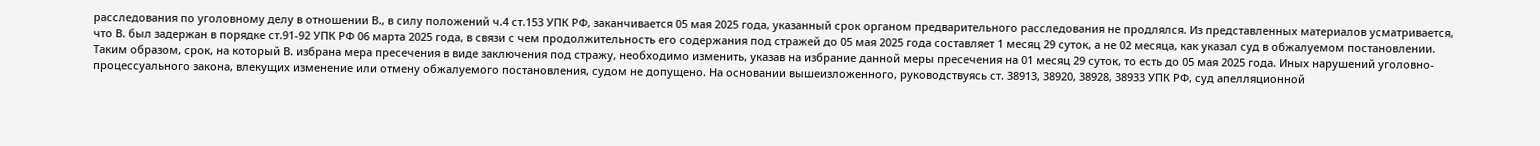расследования по уголовному делу в отношении В., в силу положений ч.4 ст.153 УПК РФ, заканчивается 05 мая 2025 года, указанный срок органом предварительного расследования не продлялся. Из представленных материалов усматривается, что В. был задержан в порядке ст.91-92 УПК РФ 06 марта 2025 года, в связи с чем продолжительность его содержания под стражей до 05 мая 2025 года составляет 1 месяц 29 суток, а не 02 месяца, как указал суд в обжалуемом постановлении. Таким образом, срок, на который В. избрана мера пресечения в виде заключения под стражу, необходимо изменить, указав на избрание данной меры пресечения на 01 месяц 29 суток, то есть до 05 мая 2025 года. Иных нарушений уголовно-процессуального закона, влекущих изменение или отмену обжалуемого постановления, судом не допущено. На основании вышеизложенного, руководствуясь ст. 38913, 38920, 38928, 38933 УПК РФ, суд апелляционной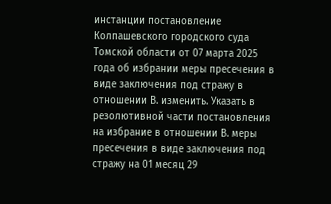инстанции постановление Колпашевского городского суда Томской области от 07 марта 2025 года об избрании меры пресечения в виде заключения под стражу в отношении В. изменить. Указать в резолютивной части постановления на избрание в отношении В. меры пресечения в виде заключения под стражу на 01 месяц 29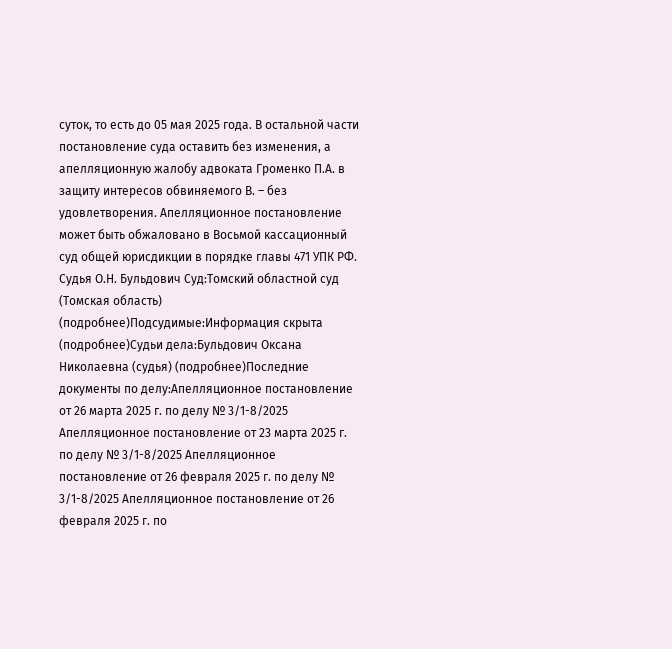суток, то есть до 05 мая 2025 года. В остальной части постановление суда оставить без изменения, а апелляционную жалобу адвоката Громенко П.А. в защиту интересов обвиняемого В. – без удовлетворения. Апелляционное постановление может быть обжаловано в Восьмой кассационный суд общей юрисдикции в порядке главы 471 УПК РФ. Судья О.Н. Бульдович Суд:Томский областной суд (Томская область) (подробнее)Подсудимые:Информация скрыта (подробнее)Судьи дела:Бульдович Оксана Николаевна (судья) (подробнее)Последние документы по делу:Апелляционное постановление от 26 марта 2025 г. по делу № 3/1-8/2025 Апелляционное постановление от 23 марта 2025 г. по делу № 3/1-8/2025 Апелляционное постановление от 26 февраля 2025 г. по делу № 3/1-8/2025 Апелляционное постановление от 26 февраля 2025 г. по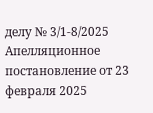делу № 3/1-8/2025 Апелляционное постановление от 23 февраля 2025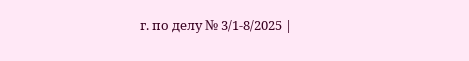г. по делу № 3/1-8/2025 |